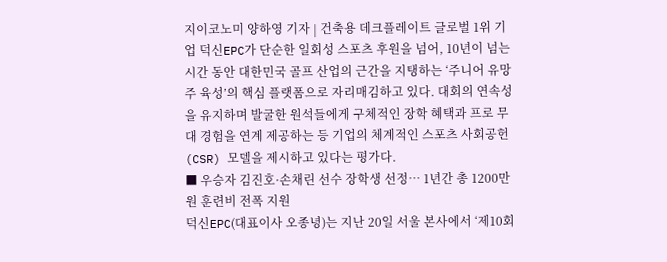지이코노미 양하영 기자 | 건축용 데크플레이트 글로벌 1위 기업 덕신EPC가 단순한 일회성 스포츠 후원을 넘어, 10년이 넘는 시간 동안 대한민국 골프 산업의 근간을 지탱하는 ‘주니어 유망주 육성’의 핵심 플랫폼으로 자리매김하고 있다. 대회의 연속성을 유지하며 발굴한 원석들에게 구체적인 장학 혜택과 프로 무대 경험을 연계 제공하는 등 기업의 체계적인 스포츠 사회공헌(CSR) 모델을 제시하고 있다는 평가다.
■ 우승자 김진호·손채린 선수 장학생 선정… 1년간 총 1200만 원 훈련비 전폭 지원
덕신EPC(대표이사 오종녕)는 지난 20일 서울 본사에서 ‘제10회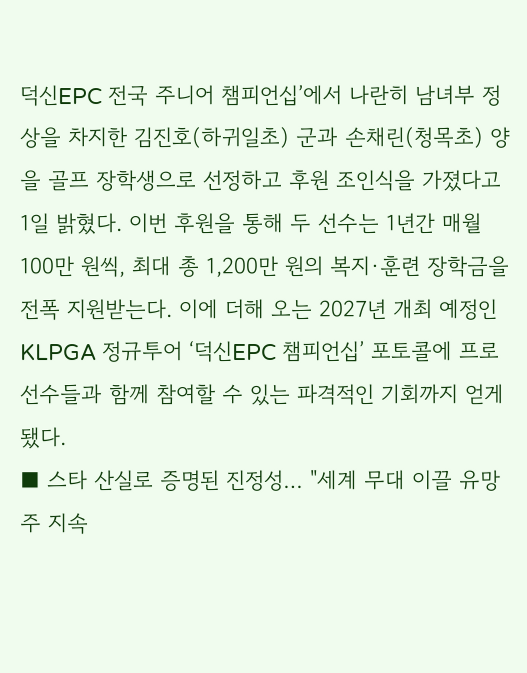덕신EPC 전국 주니어 챔피언십’에서 나란히 남녀부 정상을 차지한 김진호(하귀일초) 군과 손채린(청목초) 양을 골프 장학생으로 선정하고 후원 조인식을 가졌다고 1일 밝혔다. 이번 후원을 통해 두 선수는 1년간 매월 100만 원씩, 최대 총 1,200만 원의 복지·훈련 장학금을 전폭 지원받는다. 이에 더해 오는 2027년 개최 예정인 KLPGA 정규투어 ‘덕신EPC 챔피언십’ 포토콜에 프로 선수들과 함께 참여할 수 있는 파격적인 기회까지 얻게 됐다.
■ 스타 산실로 증명된 진정성… "세계 무대 이끌 유망주 지속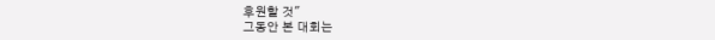후원할 것"
그동안 본 대회는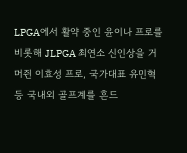LPGA에서 활약 중인 윤이나 프로를 비롯해 JLPGA 최연소 신인상을 거머쥔 이효성 프로, 국가대표 유민혁 등 국내외 골프계를 흔드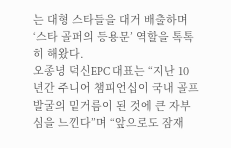는 대형 스타들을 대거 배출하며 ‘스타 골퍼의 등용문’ 역할을 톡톡히 해왔다.
오종녕 덕신EPC 대표는 “지난 10년간 주니어 챔피언십이 국내 골프 발굴의 밑거름이 된 것에 큰 자부심을 느낀다”며 “앞으로도 잠재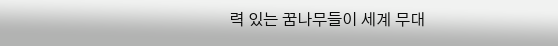력 있는 꿈나무들이 세계 무대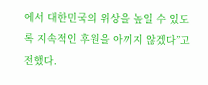에서 대한민국의 위상을 높일 수 있도록 지속적인 후원을 아끼지 않겠다”고 전했다.